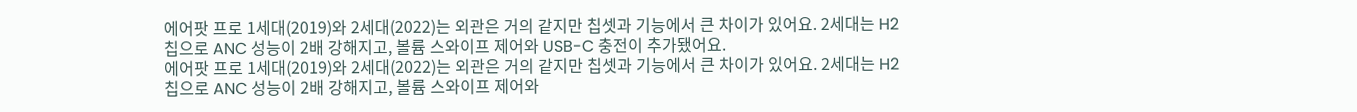에어팟 프로 1세대(2019)와 2세대(2022)는 외관은 거의 같지만 칩셋과 기능에서 큰 차이가 있어요. 2세대는 H2 칩으로 ANC 성능이 2배 강해지고, 볼륨 스와이프 제어와 USB-C 충전이 추가됐어요.
에어팟 프로 1세대(2019)와 2세대(2022)는 외관은 거의 같지만 칩셋과 기능에서 큰 차이가 있어요. 2세대는 H2 칩으로 ANC 성능이 2배 강해지고, 볼륨 스와이프 제어와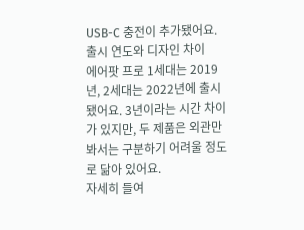USB-C 충전이 추가됐어요.
출시 연도와 디자인 차이
에어팟 프로 1세대는 2019년, 2세대는 2022년에 출시됐어요. 3년이라는 시간 차이가 있지만, 두 제품은 외관만 봐서는 구분하기 어려울 정도로 닮아 있어요.
자세히 들여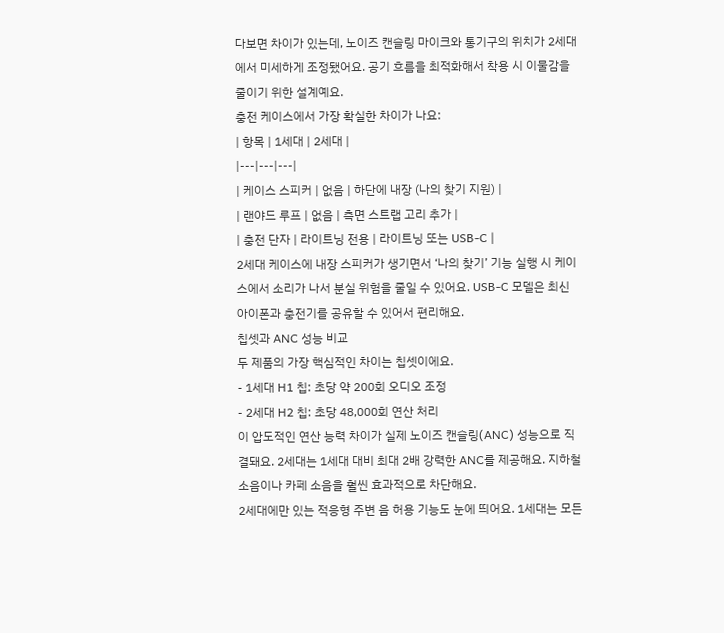다보면 차이가 있는데, 노이즈 캔슬링 마이크와 통기구의 위치가 2세대에서 미세하게 조정됐어요. 공기 흐름을 최적화해서 착용 시 이물감을 줄이기 위한 설계예요.
충전 케이스에서 가장 확실한 차이가 나요:
| 항목 | 1세대 | 2세대 |
|---|---|---|
| 케이스 스피커 | 없음 | 하단에 내장 (나의 찾기 지원) |
| 랜야드 루프 | 없음 | 측면 스트랩 고리 추가 |
| 충전 단자 | 라이트닝 전용 | 라이트닝 또는 USB-C |
2세대 케이스에 내장 스피커가 생기면서 ‘나의 찾기’ 기능 실행 시 케이스에서 소리가 나서 분실 위험을 줄일 수 있어요. USB-C 모델은 최신 아이폰과 충전기를 공유할 수 있어서 편리해요.
칩셋과 ANC 성능 비교
두 제품의 가장 핵심적인 차이는 칩셋이에요.
- 1세대 H1 칩: 초당 약 200회 오디오 조정
- 2세대 H2 칩: 초당 48,000회 연산 처리
이 압도적인 연산 능력 차이가 실제 노이즈 캔슬링(ANC) 성능으로 직결돼요. 2세대는 1세대 대비 최대 2배 강력한 ANC를 제공해요. 지하철 소음이나 카페 소음을 훨씬 효과적으로 차단해요.
2세대에만 있는 적응형 주변 음 허용 기능도 눈에 띄어요. 1세대는 모든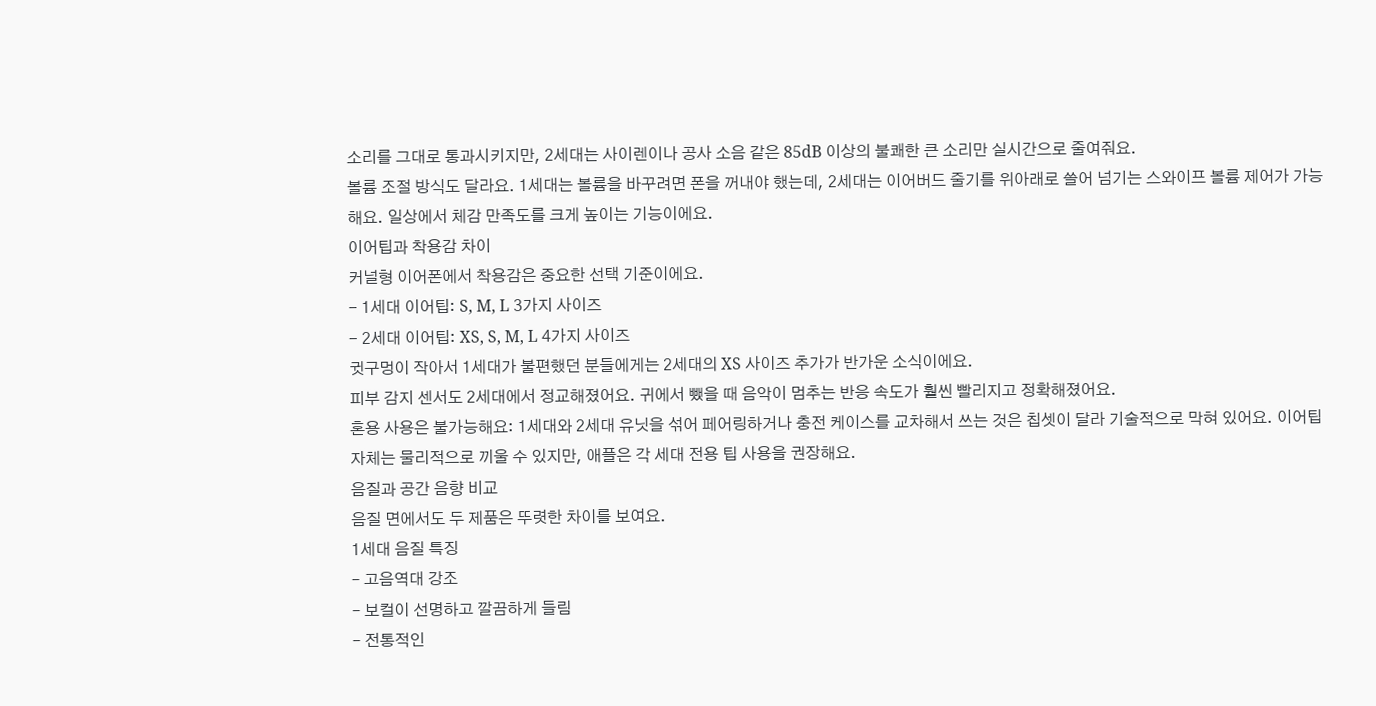소리를 그대로 통과시키지만, 2세대는 사이렌이나 공사 소음 같은 85dB 이상의 불쾌한 큰 소리만 실시간으로 줄여줘요.
볼륨 조절 방식도 달라요. 1세대는 볼륨을 바꾸려면 폰을 꺼내야 했는데, 2세대는 이어버드 줄기를 위아래로 쓸어 넘기는 스와이프 볼륨 제어가 가능해요. 일상에서 체감 만족도를 크게 높이는 기능이에요.
이어팁과 착용감 차이
커널형 이어폰에서 착용감은 중요한 선택 기준이에요.
- 1세대 이어팁: S, M, L 3가지 사이즈
- 2세대 이어팁: XS, S, M, L 4가지 사이즈
귓구멍이 작아서 1세대가 불편했던 분들에게는 2세대의 XS 사이즈 추가가 반가운 소식이에요.
피부 감지 센서도 2세대에서 정교해졌어요. 귀에서 뺐을 때 음악이 멈추는 반응 속도가 훨씬 빨리지고 정확해졌어요.
혼용 사용은 불가능해요: 1세대와 2세대 유닛을 섞어 페어링하거나 충전 케이스를 교차해서 쓰는 것은 칩셋이 달라 기술적으로 막혀 있어요. 이어팁 자체는 물리적으로 끼울 수 있지만, 애플은 각 세대 전용 팁 사용을 권장해요.
음질과 공간 음향 비교
음질 면에서도 두 제품은 뚜렷한 차이를 보여요.
1세대 음질 특징
– 고음역대 강조
– 보컬이 선명하고 깔끔하게 들림
– 전통적인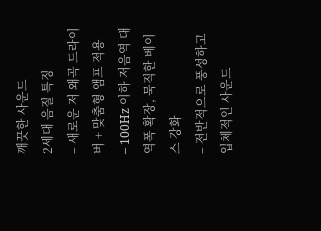깨끗한 사운드
2세대 음질 특징
– 새로운 저 왜곡 드라이버 + 맞춤형 앰프 적용
– 100Hz 이하 저음역 대역폭 확장, 묵직한 베이스 강화
– 전반적으로 풍성하고 입체적인 사운드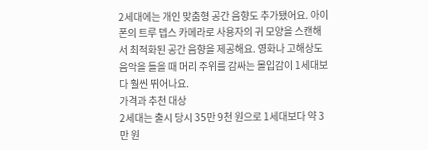2세대에는 개인 맞춤형 공간 음향도 추가됐어요. 아이폰의 트루 뎁스 카메라로 사용자의 귀 모양을 스캔해서 최적화된 공간 음향을 제공해요. 영화나 고해상도 음악을 들을 때 머리 주위를 감싸는 몰입감이 1세대보다 훨씬 뛰어나요.
가격과 추천 대상
2세대는 출시 당시 35만 9천 원으로 1세대보다 약 3만 원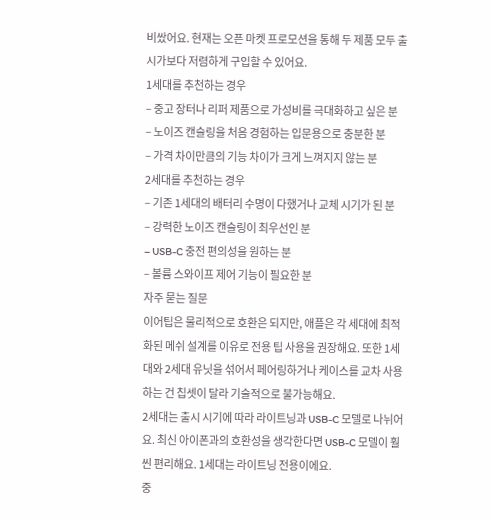비쌌어요. 현재는 오픈 마켓 프로모션을 통해 두 제품 모두 출시가보다 저렴하게 구입할 수 있어요.
1세대를 추천하는 경우
– 중고 장터나 리퍼 제품으로 가성비를 극대화하고 싶은 분
– 노이즈 캔슬링을 처음 경험하는 입문용으로 충분한 분
– 가격 차이만큼의 기능 차이가 크게 느껴지지 않는 분
2세대를 추천하는 경우
– 기존 1세대의 배터리 수명이 다했거나 교체 시기가 된 분
– 강력한 노이즈 캔슬링이 최우선인 분
– USB-C 충전 편의성을 원하는 분
– 볼륨 스와이프 제어 기능이 필요한 분
자주 묻는 질문
이어팁은 물리적으로 호환은 되지만, 애플은 각 세대에 최적화된 메쉬 설계를 이유로 전용 팁 사용을 권장해요. 또한 1세대와 2세대 유닛을 섞어서 페어링하거나 케이스를 교차 사용하는 건 칩셋이 달라 기술적으로 불가능해요.
2세대는 출시 시기에 따라 라이트닝과 USB-C 모델로 나뉘어요. 최신 아이폰과의 호환성을 생각한다면 USB-C 모델이 훨씬 편리해요. 1세대는 라이트닝 전용이에요.
중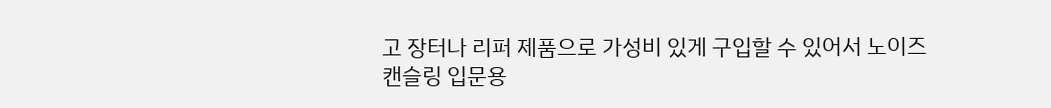고 장터나 리퍼 제품으로 가성비 있게 구입할 수 있어서 노이즈 캔슬링 입문용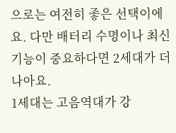으로는 여전히 좋은 선택이에요. 다만 배터리 수명이나 최신 기능이 중요하다면 2세대가 더 나아요.
1세대는 고음역대가 강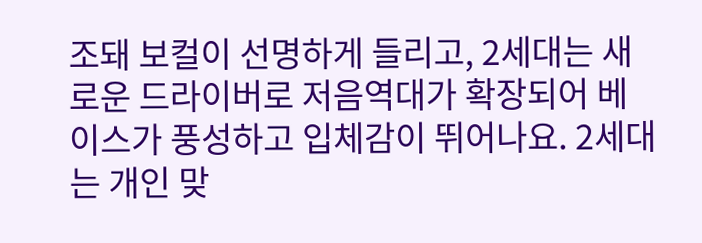조돼 보컬이 선명하게 들리고, 2세대는 새로운 드라이버로 저음역대가 확장되어 베이스가 풍성하고 입체감이 뛰어나요. 2세대는 개인 맞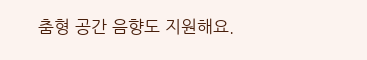춤형 공간 음향도 지원해요.